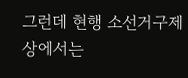그런데 현행 소선거구제 상에서는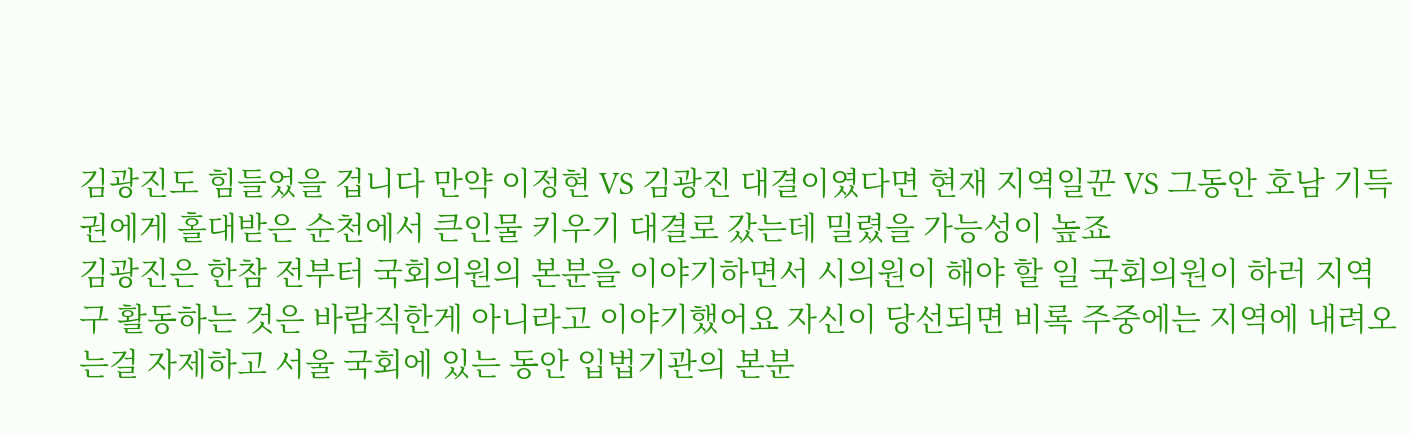김광진도 힘들었을 겁니다 만약 이정현 VS 김광진 대결이였다면 현재 지역일꾼 VS 그동안 호남 기득권에게 홀대받은 순천에서 큰인물 키우기 대결로 갔는데 밀렸을 가능성이 높죠
김광진은 한참 전부터 국회의원의 본분을 이야기하면서 시의원이 해야 할 일 국회의원이 하러 지역구 활동하는 것은 바람직한게 아니라고 이야기했어요 자신이 당선되면 비록 주중에는 지역에 내려오는걸 자제하고 서울 국회에 있는 동안 입법기관의 본분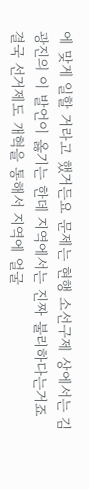에 맞게 일할 거라고 했거든요 문제는 현행 소선구제 상에서는 김광진의 이 발언이 옳기는 한데 지역에서는 진짜 불리하다는거죠
결국 선거제도 개혁을 통해서 지역에 얼굴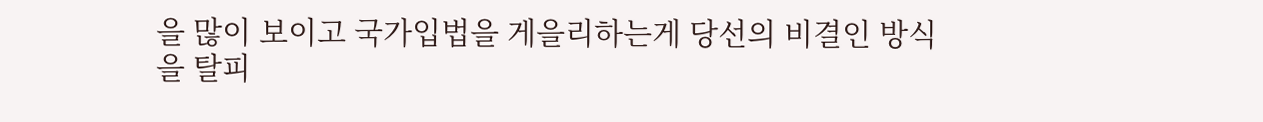을 많이 보이고 국가입법을 게을리하는게 당선의 비결인 방식을 탈피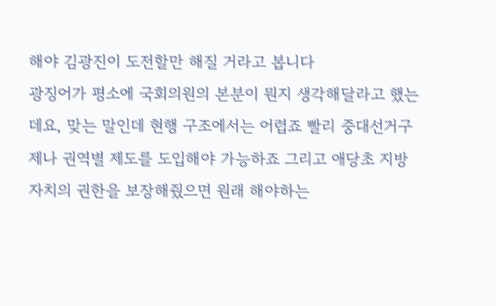해야 김광진이 도전할만 해질 거라고 봅니다
광징어가 평소에 국회의원의 본분이 뭔지 생각해달라고 했는데요, 맞는 말인데 현행 구조에서는 어렵죠 빨리 중대선거구제나 권역별 제도를 도입해야 가능하죠 그리고 애당초 지방자치의 권한을 보장해줬으면 원래 해야하는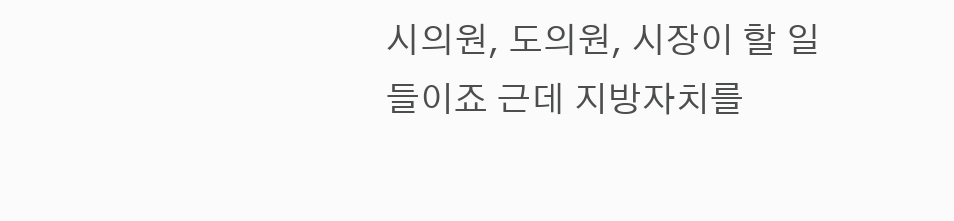시의원, 도의원, 시장이 할 일들이죠 근데 지방자치를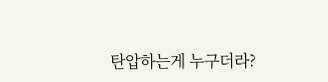탄압하는게 누구더라?